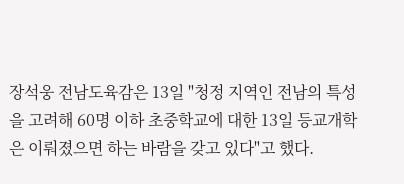장석웅 전남도육감은 13일 "청정 지역인 전남의 특성을 고려해 60명 이하 초중학교에 대한 13일 등교개학은 이뤄졌으면 하는 바람을 갖고 있다"고 했다.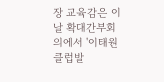장 교육감은 이날 확대간부회의에서 '이태원 클럽발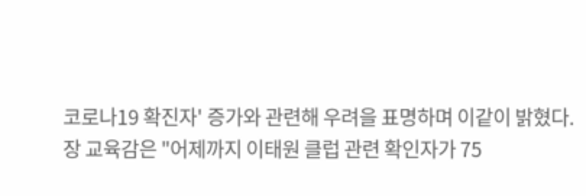코로나19 확진자' 증가와 관련해 우려을 표명하며 이같이 밝혔다.
장 교육감은 "어제까지 이태원 클럽 관련 확인자가 75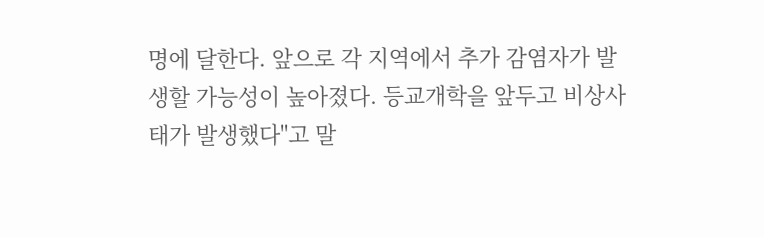명에 달한다. 앞으로 각 지역에서 추가 감염자가 발생할 가능성이 높아졌다. 등교개학을 앞두고 비상사태가 발생했다"고 말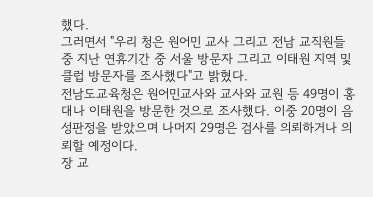했다.
그러면서 "우리 청은 원어민 교사 그리고 전남 교직원들 중 지난 연휴기간 중 서울 방문자 그리고 이태원 지역 및 클럽 방문자를 조사했다"고 밝혔다.
전남도교육청은 원어민교사와 교사와 교원 등 49명이 홍대나 이태원을 방문한 것으로 조사했다. 이중 20명이 음성판정을 받았으며 나머지 29명은 검사를 의뢰하거나 의뢰할 예정이다.
장 교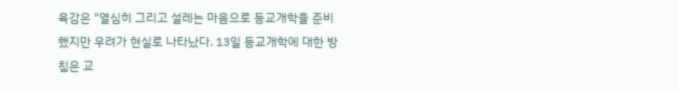육감은 "열심히 그리고 설레는 마음으로 등교개학을 준비했지만 우려가 현실로 나타났다. 13일 등교개학에 대한 방침은 교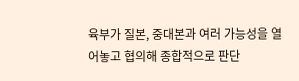육부가 질본, 중대본과 여러 가능성을 열어놓고 협의해 종합적으로 판단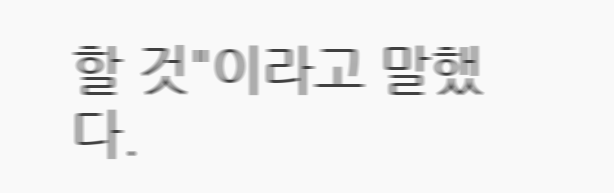할 것"이라고 말했다.